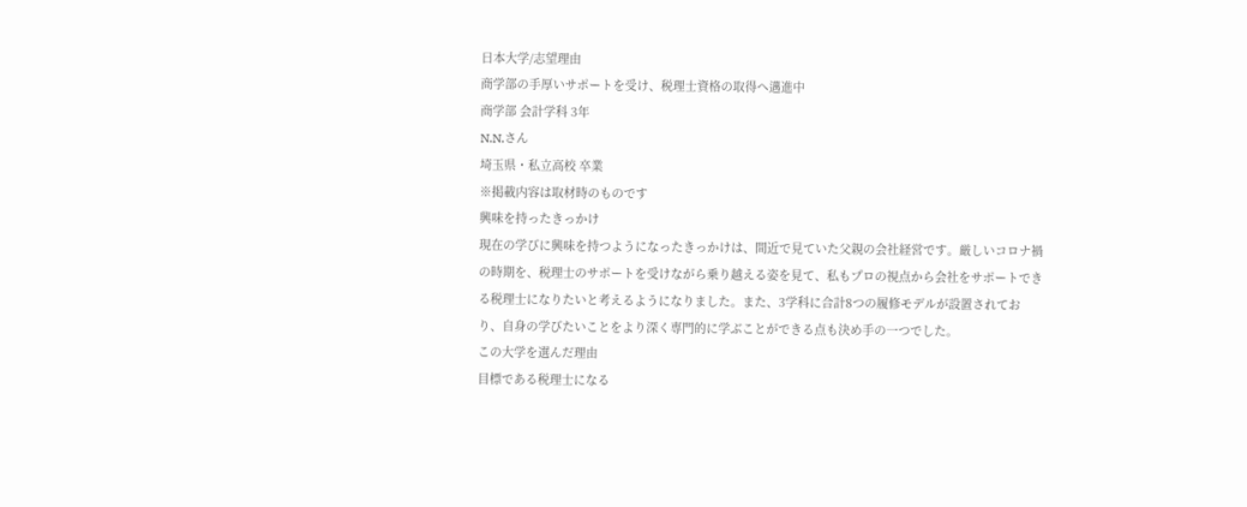日本大学/志望理由
商学部の手厚いサポートを受け、税理士資格の取得へ邁進中
商学部 会計学科 3年
N.N.さん
埼玉県・私立高校 卒業
※掲載内容は取材時のものです
興味を持ったきっかけ
現在の学びに興味を持つようになったきっかけは、間近で見ていた父親の会社経営です。厳しいコロナ禍の時期を、税理士のサポートを受けながら乗り越える姿を見て、私もプロの視点から会社をサポートできる税理士になりたいと考えるようになりました。また、3学科に合計8つの履修モデルが設置されており、自身の学びたいことをより深く専門的に学ぶことができる点も決め手の一つでした。
この大学を選んだ理由
目標である税理士になる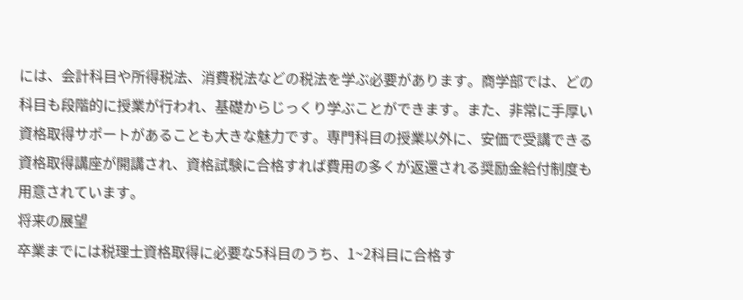には、会計科目や所得税法、消費税法などの税法を学ぶ必要があります。商学部では、どの科目も段階的に授業が行われ、基礎からじっくり学ぶことができます。また、非常に手厚い資格取得サポートがあることも大きな魅力です。専門科目の授業以外に、安価で受講できる資格取得講座が開講され、資格試験に合格すれば費用の多くが返還される奨励金給付制度も用意されています。
将来の展望
卒業までには税理士資格取得に必要な5科目のうち、1~2科目に合格す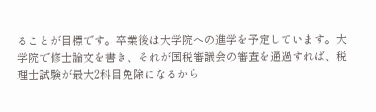ることが目標です。卒業後は大学院への進学を予定しています。大学院で修士論文を書き、それが国税審議会の審査を通過すれば、税理士試験が最大2科目免除になるから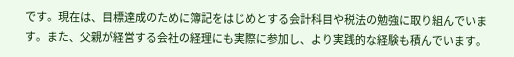です。現在は、目標達成のために簿記をはじめとする会計科目や税法の勉強に取り組んでいます。また、父親が経営する会社の経理にも実際に参加し、より実践的な経験も積んでいます。